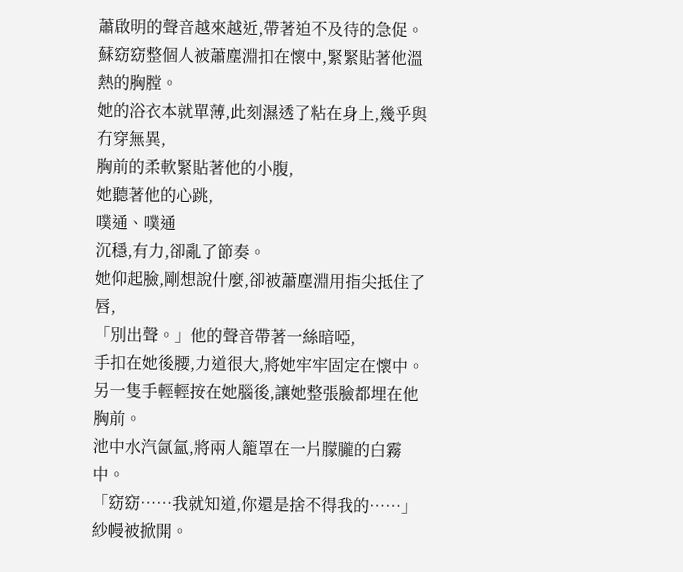蕭啟明的聲音越來越近,帶著迫不及待的急促。
蘇窈窈整個人被蕭塵淵扣在懷中,緊緊貼著他溫熱的胸膛。
她的浴衣本就單薄,此刻濕透了粘在身上,幾乎與冇穿無異,
胸前的柔軟緊貼著他的小腹,
她聽著他的心跳,
噗通、噗通
沉穩,有力,卻亂了節奏。
她仰起臉,剛想說什麼,卻被蕭塵淵用指尖抵住了唇,
「別出聲。」他的聲音帶著一絲暗啞,
手扣在她後腰,力道很大,將她牢牢固定在懷中。
另一隻手輕輕按在她腦後,讓她整張臉都埋在他胸前。
池中水汽氤氳,將兩人籠罩在一片朦朧的白霧中。
「窈窈……我就知道,你還是捨不得我的……」
紗幔被掀開。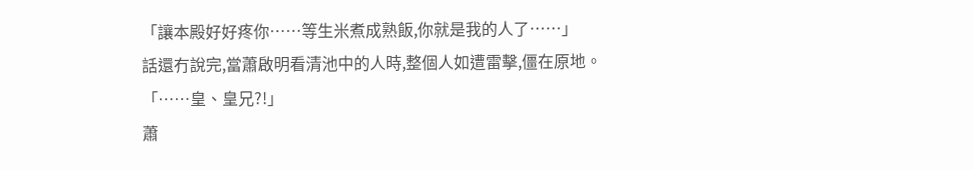「讓本殿好好疼你……等生米煮成熟飯,你就是我的人了……」
話還冇說完,當蕭啟明看清池中的人時,整個人如遭雷擊,僵在原地。
「……皇、皇兄?!」
蕭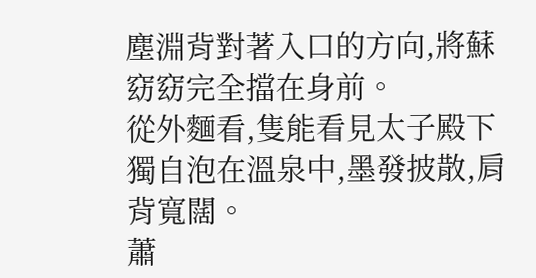塵淵背對著入口的方向,將蘇窈窈完全擋在身前。
從外麵看,隻能看見太子殿下獨自泡在溫泉中,墨發披散,肩背寬闊。
蕭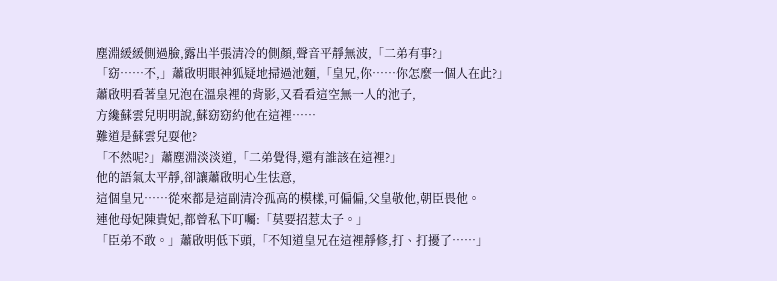塵淵緩緩側過臉,露出半張清冷的側顏,聲音平靜無波,「二弟有事?」
「窈……不,」蕭啟明眼神狐疑地掃過池麵,「皇兄,你……你怎麼一個人在此?」
蕭啟明看著皇兄泡在溫泉裡的背影,又看看這空無一人的池子,
方纔蘇雲兒明明說,蘇窈窈約他在這裡……
難道是蘇雲兒耍他?
「不然呢?」蕭塵淵淡淡道,「二弟覺得,還有誰該在這裡?」
他的語氣太平靜,卻讓蕭啟明心生怯意,
這個皇兄……從來都是這副清冷孤高的模樣,可偏偏,父皇敬他,朝臣畏他。
連他母妃陳貴妃,都曾私下叮囑:「莫要招惹太子。」
「臣弟不敢。」蕭啟明低下頭,「不知道皇兄在這裡靜修,打、打擾了……」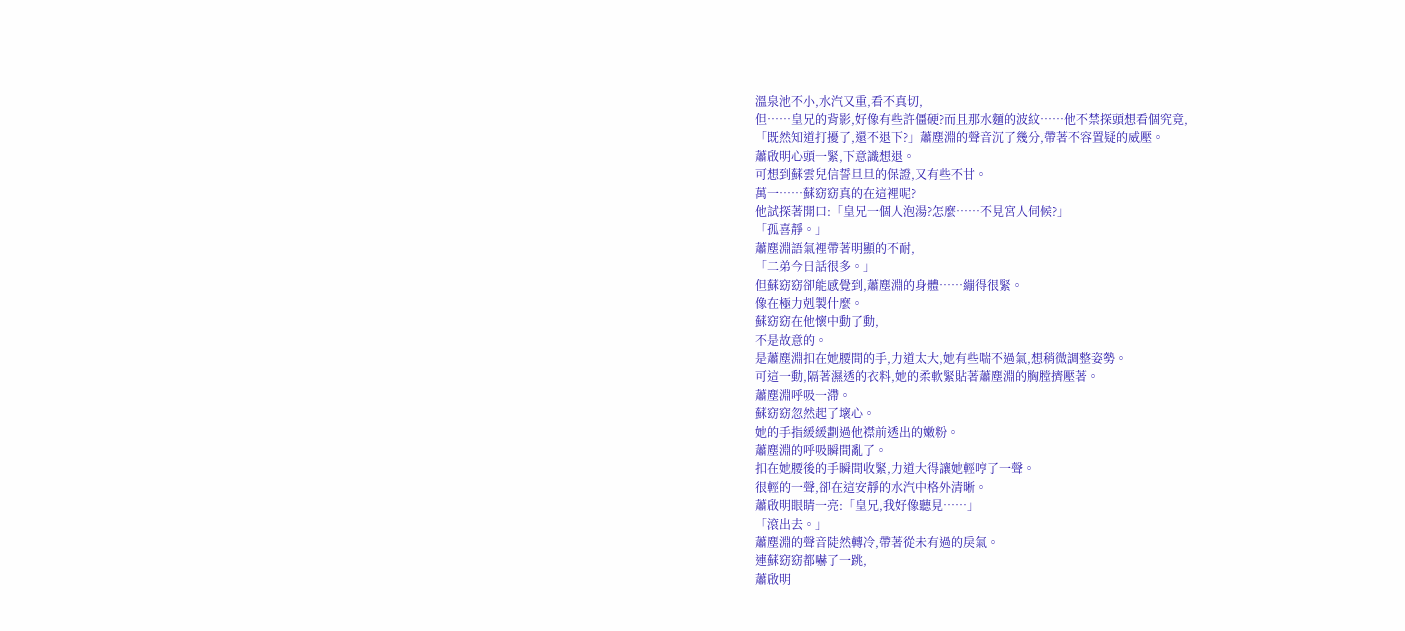溫泉池不小,水汽又重,看不真切,
但……皇兄的背影,好像有些許僵硬?而且那水麵的波紋……他不禁探頭想看個究竟,
「既然知道打擾了,還不退下?」蕭塵淵的聲音沉了幾分,帶著不容置疑的威壓。
蕭啟明心頭一緊,下意識想退。
可想到蘇雲兒信誓旦旦的保證,又有些不甘。
萬一……蘇窈窈真的在這裡呢?
他試探著開口:「皇兄一個人泡湯?怎麼……不見宮人伺候?」
「孤喜靜。」
蕭塵淵語氣裡帶著明顯的不耐,
「二弟今日話很多。」
但蘇窈窈卻能感覺到,蕭塵淵的身體……繃得很緊。
像在極力剋製什麼。
蘇窈窈在他懷中動了動,
不是故意的。
是蕭塵淵扣在她腰間的手,力道太大,她有些喘不過氣,想稍微調整姿勢。
可這一動,隔著濕透的衣料,她的柔軟緊貼著蕭塵淵的胸膛擠壓著。
蕭塵淵呼吸一滯。
蘇窈窈忽然起了壞心。
她的手指緩緩劃過他襟前透出的嫩粉。
蕭塵淵的呼吸瞬間亂了。
扣在她腰後的手瞬間收緊,力道大得讓她輕哼了一聲。
很輕的一聲,卻在這安靜的水汽中格外清晰。
蕭啟明眼睛一亮:「皇兄,我好像聽見……」
「滾出去。」
蕭塵淵的聲音陡然轉冷,帶著從未有過的戾氣。
連蘇窈窈都嚇了一跳,
蕭啟明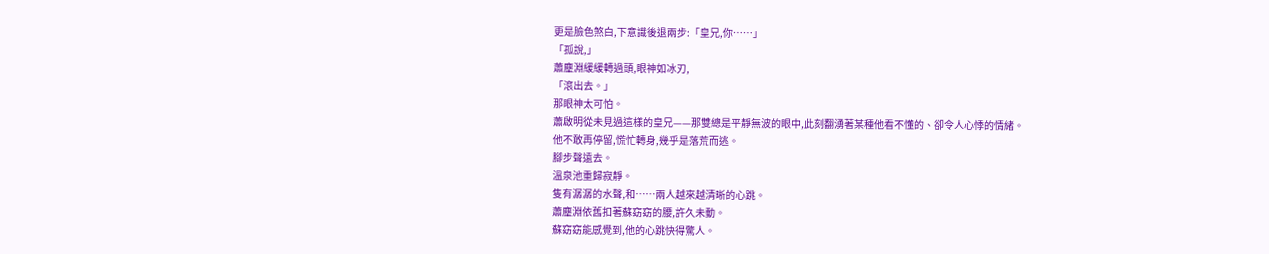更是臉色煞白,下意識後退兩步:「皇兄,你……」
「孤說,」
蕭塵淵緩緩轉過頭,眼神如冰刃,
「滾出去。」
那眼神太可怕。
蕭啟明從未見過這樣的皇兄——那雙總是平靜無波的眼中,此刻翻湧著某種他看不懂的、卻令人心悸的情緒。
他不敢再停留,慌忙轉身,幾乎是落荒而逃。
腳步聲遠去。
溫泉池重歸寂靜。
隻有潺潺的水聲,和……兩人越來越清晰的心跳。
蕭塵淵依舊扣著蘇窈窈的腰,許久未動。
蘇窈窈能感覺到,他的心跳快得驚人。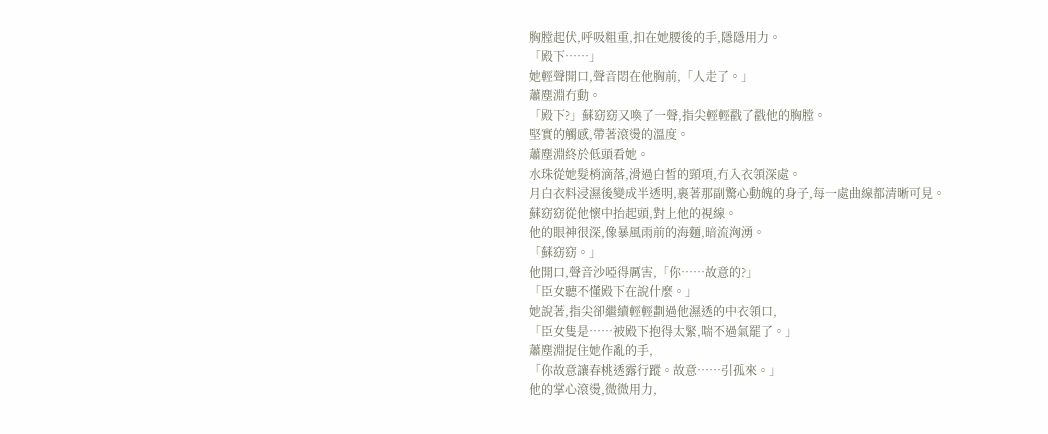胸膛起伏,呼吸粗重,扣在她腰後的手,隱隱用力。
「殿下……」
她輕聲開口,聲音悶在他胸前,「人走了。」
蕭塵淵冇動。
「殿下?」蘇窈窈又喚了一聲,指尖輕輕戳了戳他的胸膛。
堅實的觸感,帶著滾燙的溫度。
蕭塵淵終於低頭看她。
水珠從她髮梢滴落,滑過白皙的頸項,冇入衣領深處。
月白衣料浸濕後變成半透明,裹著那副驚心動魄的身子,每一處曲線都清晰可見。
蘇窈窈從他懷中抬起頭,對上他的視線。
他的眼神很深,像暴風雨前的海麵,暗流洶湧。
「蘇窈窈。」
他開口,聲音沙啞得厲害,「你……故意的?」
「臣女聽不懂殿下在說什麼。」
她說著,指尖卻繼續輕輕劃過他濕透的中衣領口,
「臣女隻是……被殿下抱得太緊,喘不過氣罷了。」
蕭塵淵捉住她作亂的手,
「你故意讓春桃透露行蹤。故意……引孤來。」
他的掌心滾燙,微微用力,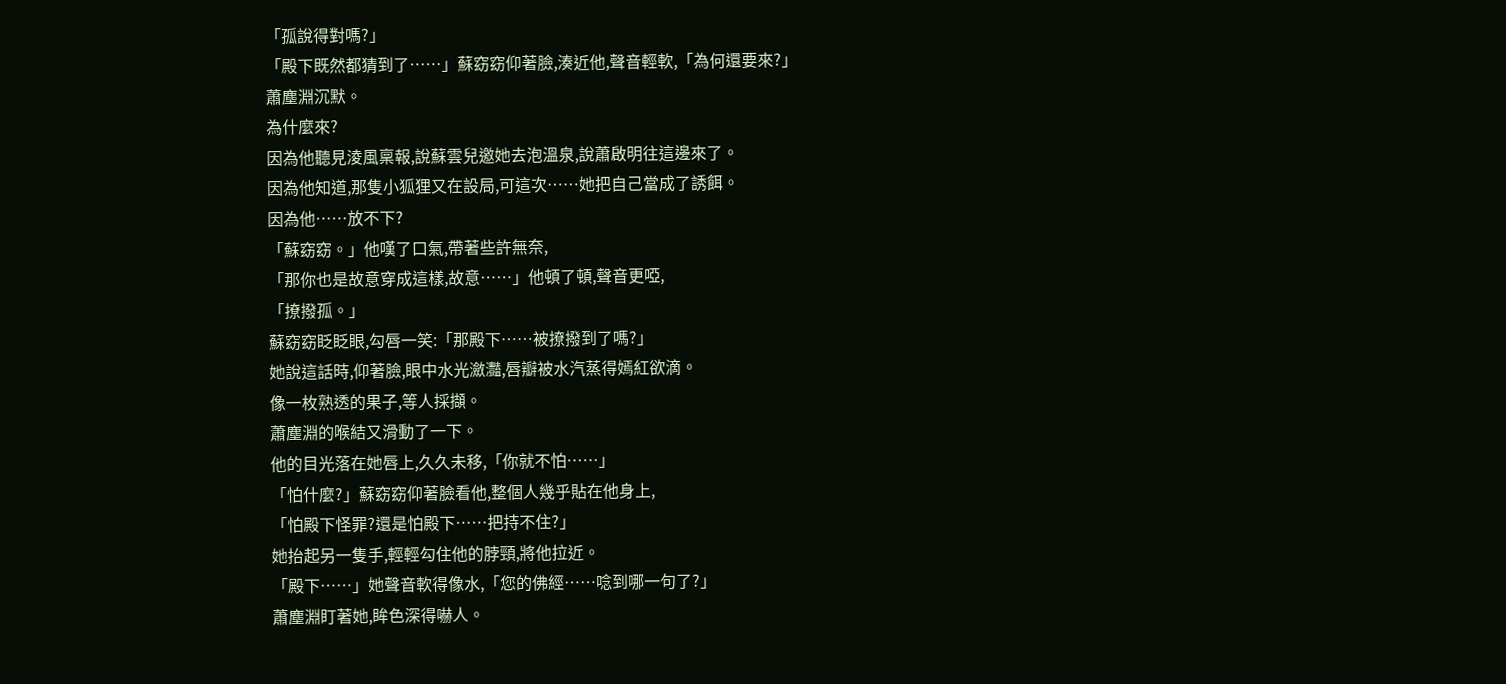「孤說得對嗎?」
「殿下既然都猜到了……」蘇窈窈仰著臉,湊近他,聲音輕軟,「為何還要來?」
蕭塵淵沉默。
為什麼來?
因為他聽見淩風稟報,說蘇雲兒邀她去泡溫泉,說蕭啟明往這邊來了。
因為他知道,那隻小狐狸又在設局,可這次……她把自己當成了誘餌。
因為他……放不下?
「蘇窈窈。」他嘆了口氣,帶著些許無奈,
「那你也是故意穿成這樣,故意……」他頓了頓,聲音更啞,
「撩撥孤。」
蘇窈窈眨眨眼,勾唇一笑:「那殿下……被撩撥到了嗎?」
她說這話時,仰著臉,眼中水光瀲灩,唇瓣被水汽蒸得嫣紅欲滴。
像一枚熟透的果子,等人採擷。
蕭塵淵的喉結又滑動了一下。
他的目光落在她唇上,久久未移,「你就不怕……」
「怕什麼?」蘇窈窈仰著臉看他,整個人幾乎貼在他身上,
「怕殿下怪罪?還是怕殿下……把持不住?」
她抬起另一隻手,輕輕勾住他的脖頸,將他拉近。
「殿下……」她聲音軟得像水,「您的佛經……唸到哪一句了?」
蕭塵淵盯著她,眸色深得嚇人。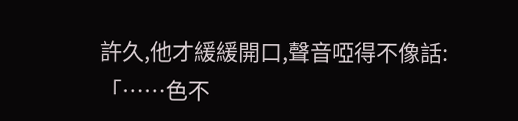許久,他才緩緩開口,聲音啞得不像話:
「……色不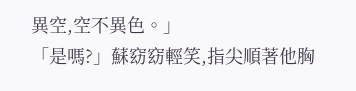異空,空不異色。」
「是嗎?」蘇窈窈輕笑,指尖順著他胸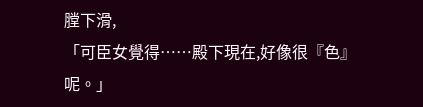膛下滑,
「可臣女覺得……殿下現在,好像很『色』呢。」